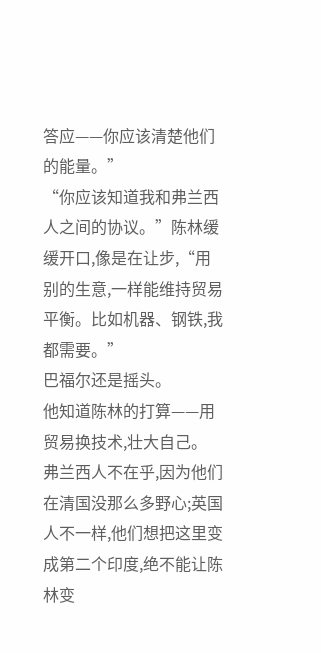答应——你应该清楚他们的能量。”
“你应该知道我和弗兰西人之间的协议。”陈林缓缓开口,像是在让步,“用别的生意,一样能维持贸易平衡。比如机器、钢铁,我都需要。”
巴福尔还是摇头。
他知道陈林的打算——用贸易换技术,壮大自己。
弗兰西人不在乎,因为他们在清国没那么多野心;英国人不一样,他们想把这里变成第二个印度,绝不能让陈林变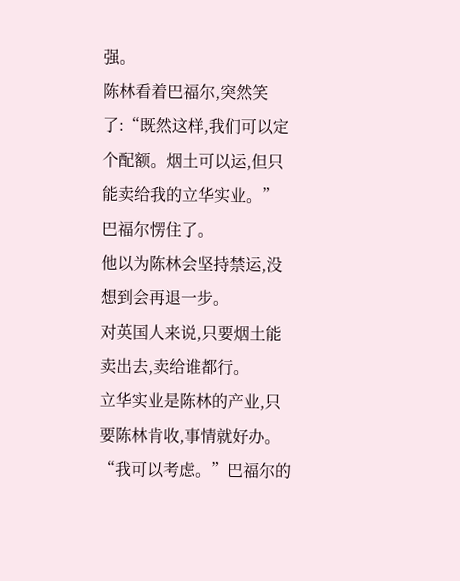强。
陈林看着巴福尔,突然笑了:“既然这样,我们可以定个配额。烟土可以运,但只能卖给我的立华实业。”
巴福尔愣住了。
他以为陈林会坚持禁运,没想到会再退一步。
对英国人来说,只要烟土能卖出去,卖给谁都行。
立华实业是陈林的产业,只要陈林肯收,事情就好办。
“我可以考虑。”巴福尔的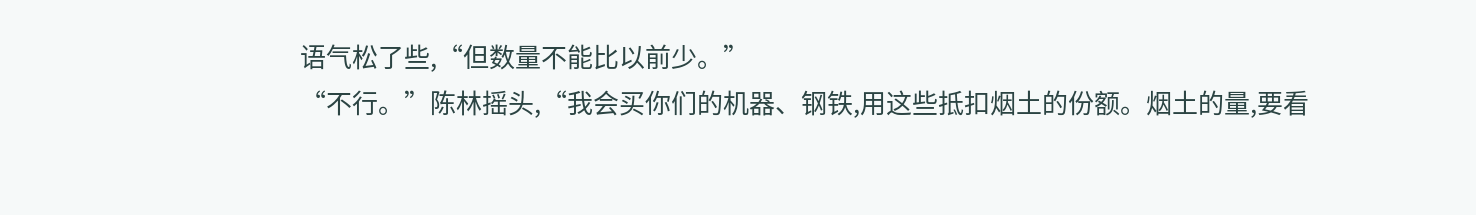语气松了些,“但数量不能比以前少。”
“不行。”陈林摇头,“我会买你们的机器、钢铁,用这些抵扣烟土的份额。烟土的量,要看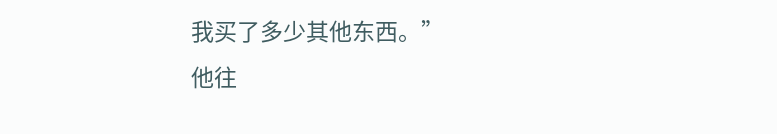我买了多少其他东西。”
他往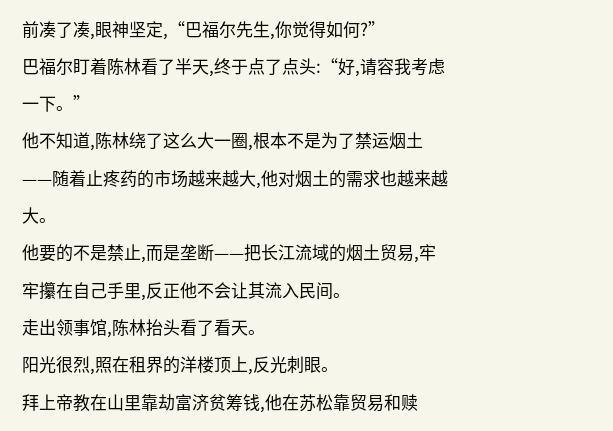前凑了凑,眼神坚定,“巴福尔先生,你觉得如何?”
巴福尔盯着陈林看了半天,终于点了点头:“好,请容我考虑一下。”
他不知道,陈林绕了这么大一圈,根本不是为了禁运烟土——随着止疼药的市场越来越大,他对烟土的需求也越来越大。
他要的不是禁止,而是垄断——把长江流域的烟土贸易,牢牢攥在自己手里,反正他不会让其流入民间。
走出领事馆,陈林抬头看了看天。
阳光很烈,照在租界的洋楼顶上,反光刺眼。
拜上帝教在山里靠劫富济贫筹钱,他在苏松靠贸易和赎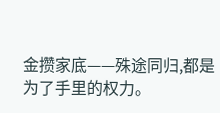金攒家底——殊途同归,都是为了手里的权力。